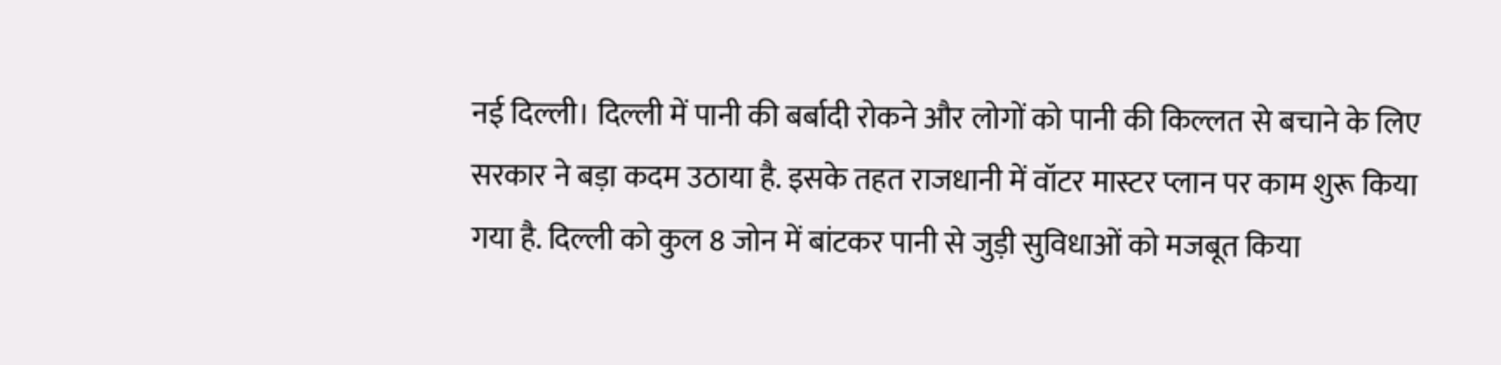नई दिल्ली। दिल्ली में पानी की बर्बादी रोकने और लोगों को पानी की किल्लत से बचाने के लिए सरकार ने बड़ा कदम उठाया है. इसके तहत राजधानी में वॉटर मास्टर प्लान पर काम शुरू किया गया है. दिल्ली को कुल 8 जोन में बांटकर पानी से जुड़ी सुविधाओं को मजबूत किया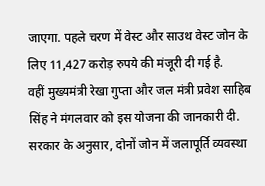जाएगा. पहले चरण में वेस्ट और साउथ वेस्ट जोन के लिए 11,427 करोड़ रुपये की मंजूरी दी गई है.
वहीं मुख्यमंत्री रेखा गुप्ता और जल मंत्री प्रवेश साहिब सिंह ने मंगलवार को इस योजना की जानकारी दी. सरकार के अनुसार, दोनों जोन में जलापूर्ति व्यवस्था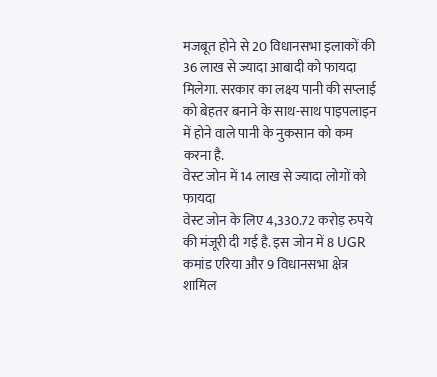मजबूत होने से 20 विधानसभा इलाकों की 36 लाख से ज्यादा आबादी को फायदा मिलेगा. सरकार का लक्ष्य पानी की सप्लाई को बेहतर बनाने के साथ-साथ पाइपलाइन में होने वाले पानी के नुकसान को कम करना है.
वेस्ट जोन में 14 लाख से ज्यादा लोगों को फायदा
वेस्ट जोन के लिए 4,330.72 करोड़ रुपये की मंजूरी दी गई है. इस जोन में 8 UGR कमांड एरिया और 9 विधानसभा क्षेत्र शामिल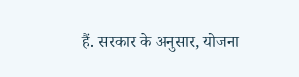हैं. सरकार के अनुसार, योजना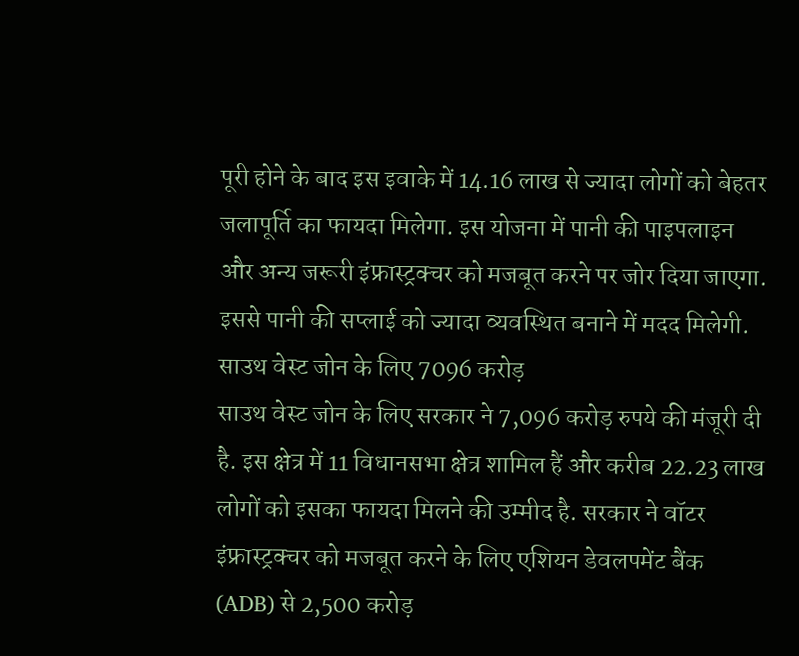पूरी होने के बाद इस इवाके में 14.16 लाख से ज्यादा लोगों को बेहतर जलापूर्ति का फायदा मिलेगा. इस योजना में पानी की पाइपलाइन और अन्य जरूरी इंफ्रास्ट्रक्चर को मजबूत करने पर जोर दिया जाएगा. इससे पानी की सप्लाई को ज्यादा व्यवस्थित बनाने में मदद मिलेगी.
साउथ वेस्ट जोन के लिए 7096 करोड़
साउथ वेस्ट जोन के लिए सरकार ने 7,096 करोड़ रुपये की मंजूरी दी है. इस क्षेत्र में 11 विधानसभा क्षेत्र शामिल हैं और करीब 22.23 लाख लोगों को इसका फायदा मिलने की उम्मीद है. सरकार ने वॉटर इंफ्रास्ट्रक्चर को मजबूत करने के लिए एशियन डेवलपमेंट बैंक (ADB) से 2,500 करोड़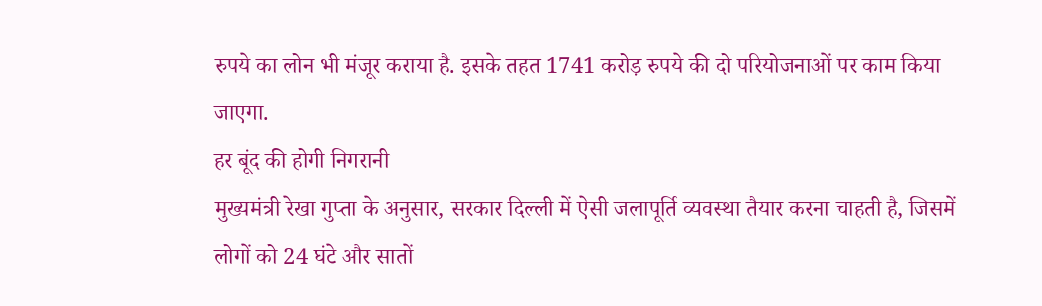रुपये का लोन भी मंजूर कराया है. इसके तहत 1741 करोड़ रुपये की दो परियोजनाओं पर काम किया जाएगा.
हर बूंद की होगी निगरानी
मुख्यमंत्री रेखा गुप्ता के अनुसार, सरकार दिल्ली में ऐसी जलापूर्ति व्यवस्था तैयार करना चाहती है, जिसमें लोगों को 24 घंटे और सातों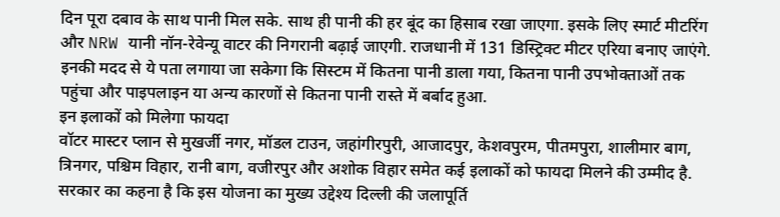दिन पूरा दबाव के साथ पानी मिल सके. साथ ही पानी की हर बूंद का हिसाब रखा जाएगा. इसके लिए स्मार्ट मीटरिंग और NRW यानी नॉन-रेवेन्यू वाटर की निगरानी बढ़ाई जाएगी. राजधानी में 131 डिस्ट्रिक्ट मीटर एरिया बनाए जाएंगे. इनकी मदद से ये पता लगाया जा सकेगा कि सिस्टम में कितना पानी डाला गया, कितना पानी उपभोक्ताओं तक पहुंचा और पाइपलाइन या अन्य कारणों से कितना पानी रास्ते में बर्बाद हुआ.
इन इलाकों को मिलेगा फायदा
वॉटर मास्टर प्लान से मुखर्जी नगर, मॉडल टाउन, जहांगीरपुरी, आजादपुर, केशवपुरम, पीतमपुरा, शालीमार बाग, त्रिनगर, पश्चिम विहार, रानी बाग, वजीरपुर और अशोक विहार समेत कई इलाकों को फायदा मिलने की उम्मीद है. सरकार का कहना है कि इस योजना का मुख्य उद्देश्य दिल्ली की जलापूर्ति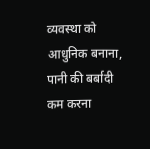व्यवस्था को आधुनिक बनाना, पानी की बर्बादी कम करना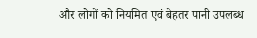और लोगों को नियमित एवं बेहतर पानी उपलब्ध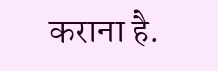कराना है.